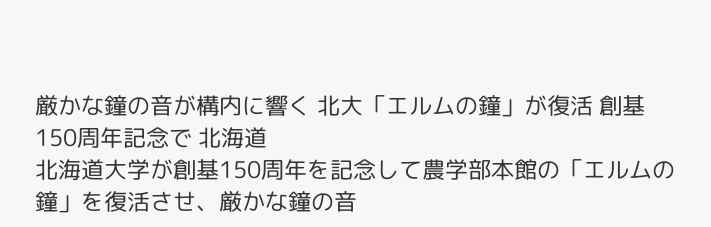厳かな鐘の音が構内に響く 北大「エルムの鐘」が復活 創基150周年記念で 北海道
北海道大学が創基150周年を記念して農学部本館の「エルムの鐘」を復活させ、厳かな鐘の音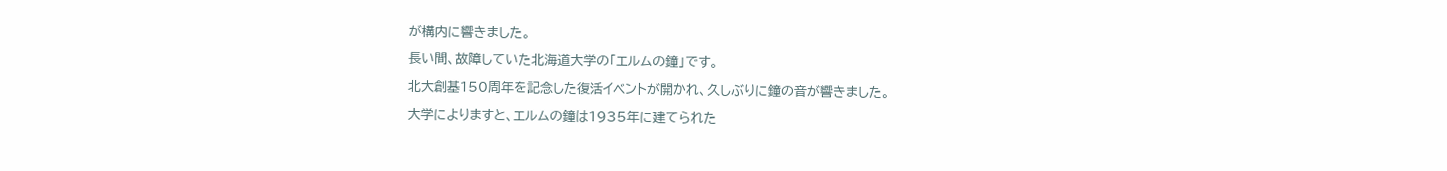が構内に響きました。
長い間、故障していた北海道大学の「エルムの鐘」です。
北大創基150周年を記念した復活イベントが開かれ、久しぶりに鐘の音が響きました。
大学によりますと、エルムの鐘は1935年に建てられた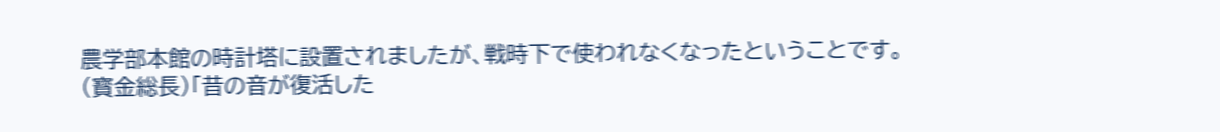農学部本館の時計塔に設置されましたが、戦時下で使われなくなったということです。
(寳金総長)「昔の音が復活した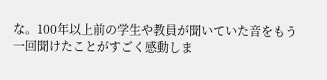な。100年以上前の学生や教員が聞いていた音をもう一回聞けたことがすごく感動しま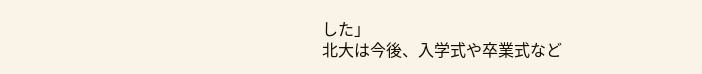した」
北大は今後、入学式や卒業式など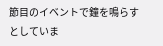節目のイベントで鐘を鳴らすとしていま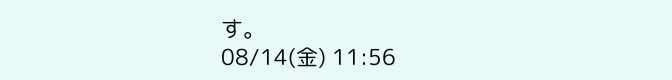す。
08/14(金) 11:56